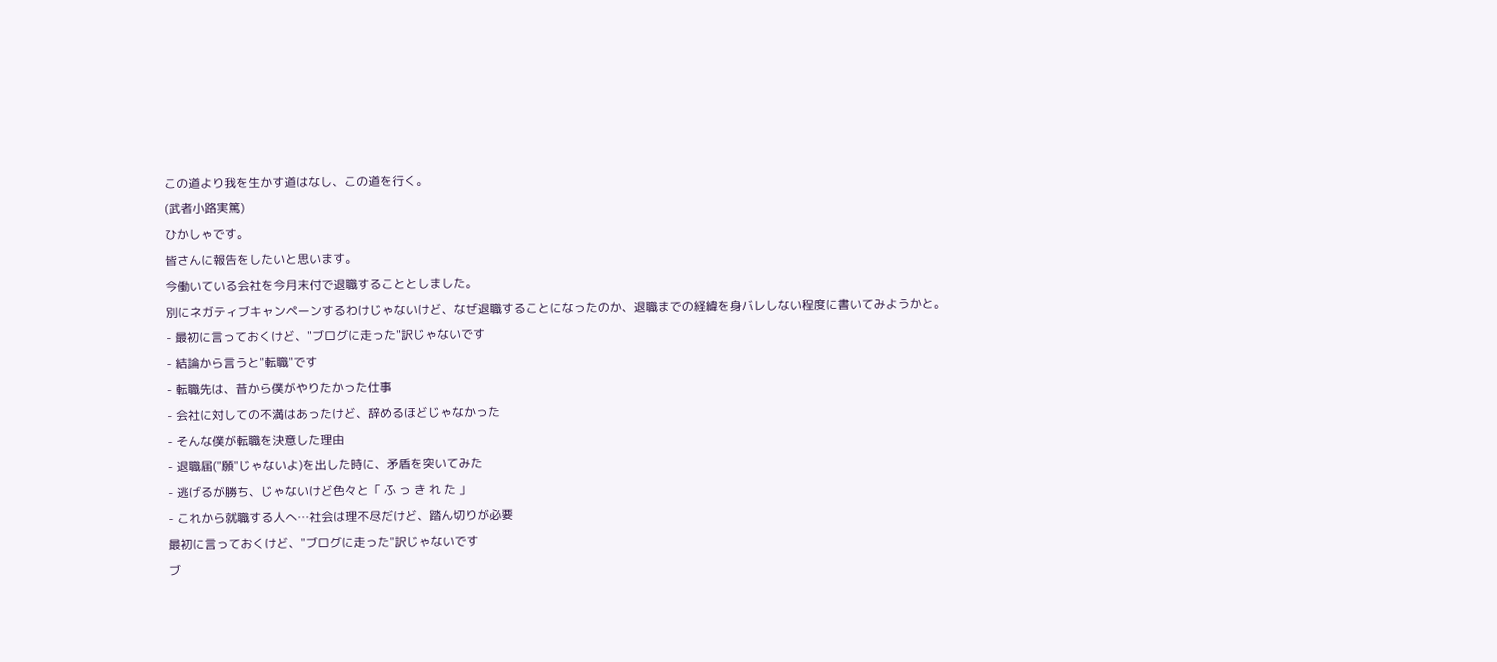この道より我を生かす道はなし、この道を行く。
(武者小路実篤)
ひかしゃです。
皆さんに報告をしたいと思います。
今働いている会社を今月末付で退職することとしました。
別にネガティブキャンペーンするわけじゃないけど、なぜ退職することになったのか、退職までの経緯を身バレしない程度に書いてみようかと。
- 最初に言っておくけど、"ブログに走った"訳じゃないです
- 結論から言うと"転職"です
- 転職先は、昔から僕がやりたかった仕事
- 会社に対しての不満はあったけど、辞めるほどじゃなかった
- そんな僕が転職を決意した理由
- 退職届("願"じゃないよ)を出した時に、矛盾を突いてみた
- 逃げるが勝ち、じゃないけど色々と「 ふ っ き れ た 」
- これから就職する人へ…社会は理不尽だけど、踏ん切りが必要
最初に言っておくけど、"ブログに走った"訳じゃないです
ブ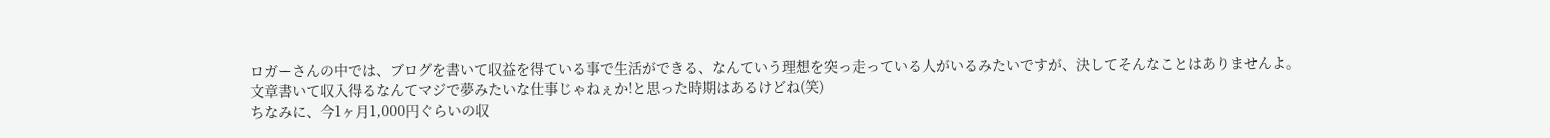ロガーさんの中では、ブログを書いて収益を得ている事で生活ができる、なんていう理想を突っ走っている人がいるみたいですが、決してそんなことはありませんよ。
文章書いて収入得るなんてマジで夢みたいな仕事じゃねぇか!と思った時期はあるけどね(笑)
ちなみに、今1ヶ月1,000円ぐらいの収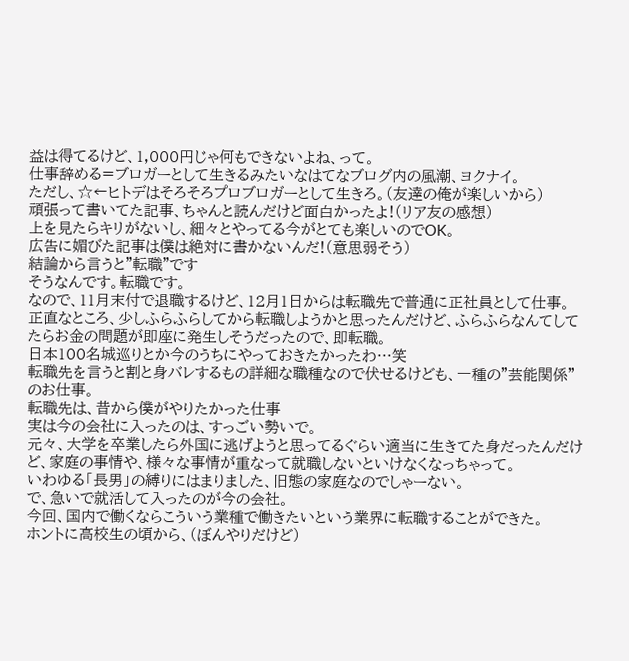益は得てるけど、1,000円じゃ何もできないよね、って。
仕事辞める=ブロガーとして生きるみたいなはてなブログ内の風潮、ヨクナイ。
ただし、☆←ヒトデはそろそろプロブロガーとして生きろ。(友達の俺が楽しいから)
頑張って書いてた記事、ちゃんと読んだけど面白かったよ!(リア友の感想)
上を見たらキリがないし、細々とやってる今がとても楽しいのでOK。
広告に媚びた記事は僕は絶対に書かないんだ!(意思弱そう)
結論から言うと"転職"です
そうなんです。転職です。
なので、11月末付で退職するけど、12月1日からは転職先で普通に正社員として仕事。
正直なところ、少しふらふらしてから転職しようかと思ったんだけど、ふらふらなんてしてたらお金の問題が即座に発生しそうだったので、即転職。
日本100名城巡りとか今のうちにやっておきたかったわ…笑
転職先を言うと割と身バレするもの詳細な職種なので伏せるけども、一種の"芸能関係"のお仕事。
転職先は、昔から僕がやりたかった仕事
実は今の会社に入ったのは、すっごい勢いで。
元々、大学を卒業したら外国に逃げようと思ってるぐらい適当に生きてた身だったんだけど、家庭の事情や、様々な事情が重なって就職しないといけなくなっちゃって。
いわゆる「長男」の縛りにはまりました、旧態の家庭なのでしゃーない。
で、急いで就活して入ったのが今の会社。
今回、国内で働くならこういう業種で働きたいという業界に転職することができた。
ホントに高校生の頃から、(ぼんやりだけど)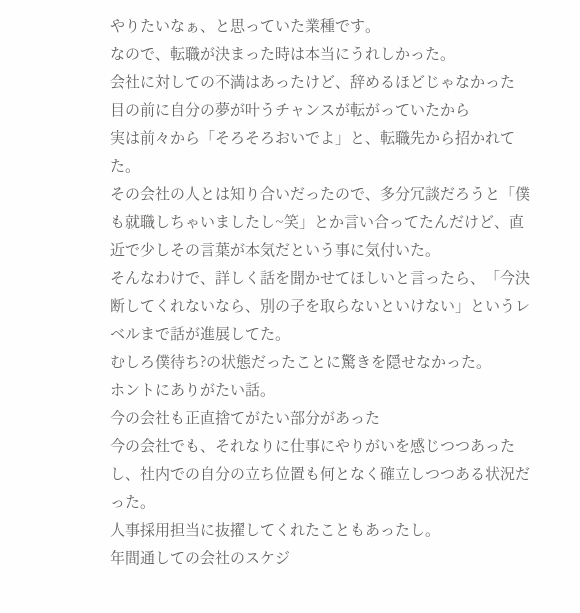やりたいなぁ、と思っていた業種です。
なので、転職が決まった時は本当にうれしかった。
会社に対しての不満はあったけど、辞めるほどじゃなかった
目の前に自分の夢が叶うチャンスが転がっていたから
実は前々から「そろそろおいでよ」と、転職先から招かれてた。
その会社の人とは知り合いだったので、多分冗談だろうと「僕も就職しちゃいましたし~笑」とか言い合ってたんだけど、直近で少しその言葉が本気だという事に気付いた。
そんなわけで、詳しく話を聞かせてほしいと言ったら、「今決断してくれないなら、別の子を取らないといけない」というレベルまで話が進展してた。
むしろ僕待ち?の状態だったことに驚きを隠せなかった。
ホントにありがたい話。
今の会社も正直捨てがたい部分があった
今の会社でも、それなりに仕事にやりがいを感じつつあったし、社内での自分の立ち位置も何となく確立しつつある状況だった。
人事採用担当に抜擢してくれたこともあったし。
年間通しての会社のスケジ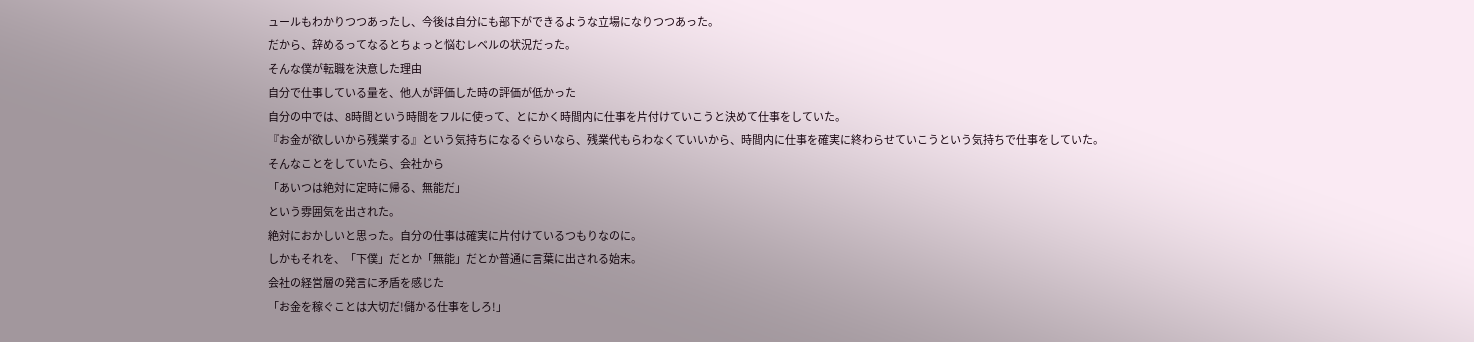ュールもわかりつつあったし、今後は自分にも部下ができるような立場になりつつあった。
だから、辞めるってなるとちょっと悩むレベルの状況だった。
そんな僕が転職を決意した理由
自分で仕事している量を、他人が評価した時の評価が低かった
自分の中では、8時間という時間をフルに使って、とにかく時間内に仕事を片付けていこうと決めて仕事をしていた。
『お金が欲しいから残業する』という気持ちになるぐらいなら、残業代もらわなくていいから、時間内に仕事を確実に終わらせていこうという気持ちで仕事をしていた。
そんなことをしていたら、会社から
「あいつは絶対に定時に帰る、無能だ」
という雰囲気を出された。
絶対におかしいと思った。自分の仕事は確実に片付けているつもりなのに。
しかもそれを、「下僕」だとか「無能」だとか普通に言葉に出される始末。
会社の経営層の発言に矛盾を感じた
「お金を稼ぐことは大切だ!儲かる仕事をしろ!」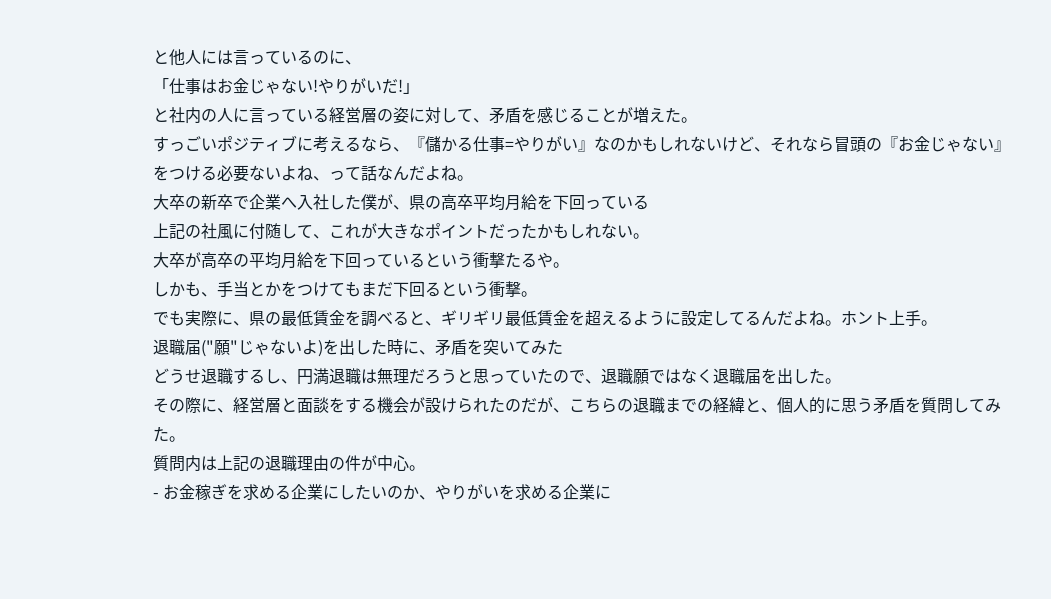と他人には言っているのに、
「仕事はお金じゃない!やりがいだ!」
と社内の人に言っている経営層の姿に対して、矛盾を感じることが増えた。
すっごいポジティブに考えるなら、『儲かる仕事=やりがい』なのかもしれないけど、それなら冒頭の『お金じゃない』をつける必要ないよね、って話なんだよね。
大卒の新卒で企業へ入社した僕が、県の高卒平均月給を下回っている
上記の社風に付随して、これが大きなポイントだったかもしれない。
大卒が高卒の平均月給を下回っているという衝撃たるや。
しかも、手当とかをつけてもまだ下回るという衝撃。
でも実際に、県の最低賃金を調べると、ギリギリ最低賃金を超えるように設定してるんだよね。ホント上手。
退職届("願"じゃないよ)を出した時に、矛盾を突いてみた
どうせ退職するし、円満退職は無理だろうと思っていたので、退職願ではなく退職届を出した。
その際に、経営層と面談をする機会が設けられたのだが、こちらの退職までの経緯と、個人的に思う矛盾を質問してみた。
質問内は上記の退職理由の件が中心。
- お金稼ぎを求める企業にしたいのか、やりがいを求める企業に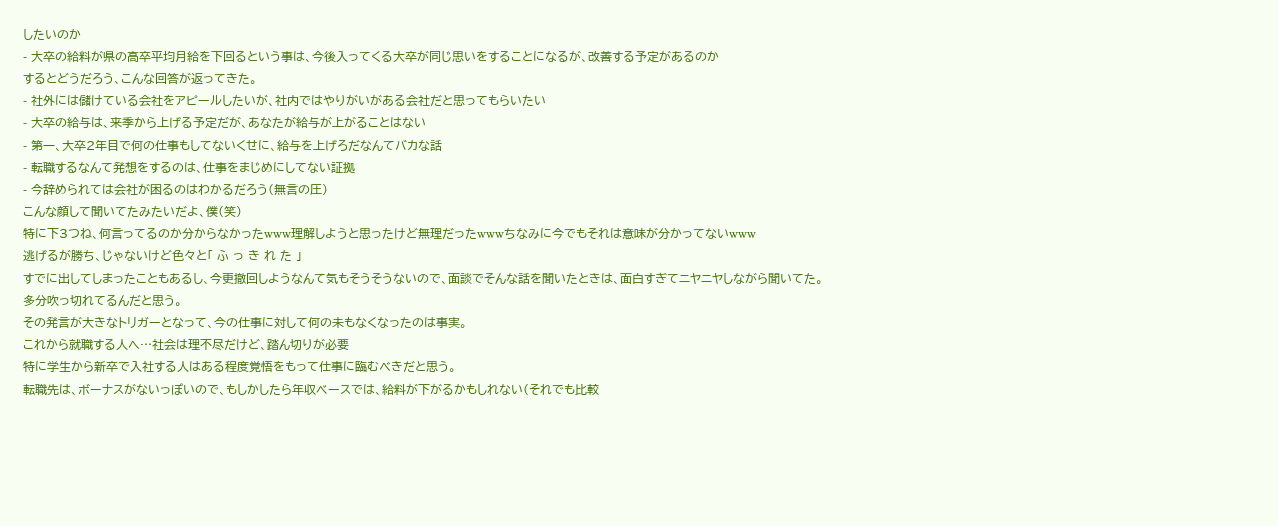したいのか
- 大卒の給料が県の高卒平均月給を下回るという事は、今後入ってくる大卒が同じ思いをすることになるが、改善する予定があるのか
するとどうだろう、こんな回答が返ってきた。
- 社外には儲けている会社をアピールしたいが、社内ではやりがいがある会社だと思ってもらいたい
- 大卒の給与は、来季から上げる予定だが、あなたが給与が上がることはない
- 第一、大卒2年目で何の仕事もしてないくせに、給与を上げろだなんてバカな話
- 転職するなんて発想をするのは、仕事をまじめにしてない証拠
- 今辞められては会社が困るのはわかるだろう(無言の圧)
こんな顔して聞いてたみたいだよ、僕(笑)
特に下3つね、何言ってるのか分からなかったwww理解しようと思ったけど無理だったwwwちなみに今でもそれは意味が分かってないwww
逃げるが勝ち、じゃないけど色々と「 ふ っ き れ た 」
すでに出してしまったこともあるし、今更撤回しようなんて気もそうそうないので、面談でそんな話を聞いたときは、面白すぎてニヤニヤしながら聞いてた。
多分吹っ切れてるんだと思う。
その発言が大きなトリガーとなって、今の仕事に対して何の未もなくなったのは事実。
これから就職する人へ…社会は理不尽だけど、踏ん切りが必要
特に学生から新卒で入社する人はある程度覚悟をもって仕事に臨むべきだと思う。
転職先は、ボーナスがないっぽいので、もしかしたら年収ベースでは、給料が下がるかもしれない(それでも比較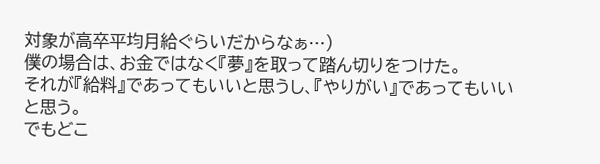対象が高卒平均月給ぐらいだからなぁ…)
僕の場合は、お金ではなく『夢』を取って踏ん切りをつけた。
それが『給料』であってもいいと思うし、『やりがい』であってもいいと思う。
でもどこ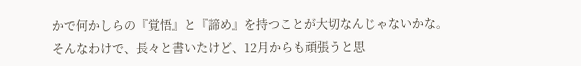かで何かしらの『覚悟』と『諦め』を持つことが大切なんじゃないかな。
そんなわけで、長々と書いたけど、12月からも頑張うと思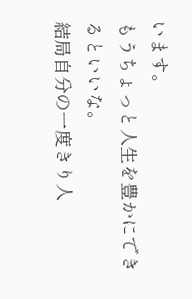います。
もうちょっと人生を豊かにできるといいな。
結局自分の一度きり人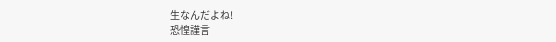生なんだよね!
恐惶謹言